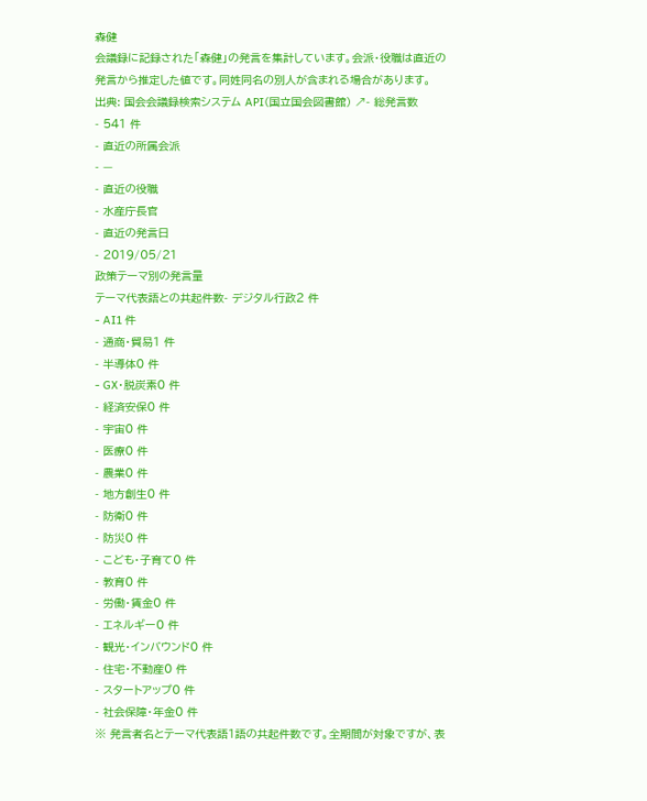森健
会議録に記録された「森健」の発言を集計しています。会派・役職は直近の発言から推定した値です。同姓同名の別人が含まれる場合があります。
出典: 国会会議録検索システム API(国立国会図書館) ↗- 総発言数
- 541 件
- 直近の所属会派
- —
- 直近の役職
- 水産庁長官
- 直近の発言日
- 2019/05/21
政策テーマ別の発言量
テーマ代表語との共起件数- デジタル行政2 件
- AI1 件
- 通商・貿易1 件
- 半導体0 件
- GX・脱炭素0 件
- 経済安保0 件
- 宇宙0 件
- 医療0 件
- 農業0 件
- 地方創生0 件
- 防衛0 件
- 防災0 件
- こども・子育て0 件
- 教育0 件
- 労働・賃金0 件
- エネルギー0 件
- 観光・インバウンド0 件
- 住宅・不動産0 件
- スタートアップ0 件
- 社会保障・年金0 件
※ 発言者名とテーマ代表語1語の共起件数です。全期間が対象ですが、表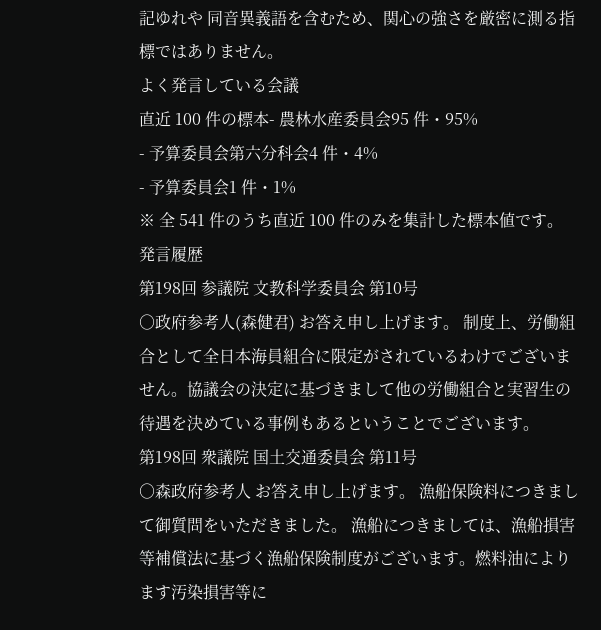記ゆれや 同音異義語を含むため、関心の強さを厳密に測る指標ではありません。
よく発言している会議
直近 100 件の標本- 農林水産委員会95 件・95%
- 予算委員会第六分科会4 件・4%
- 予算委員会1 件・1%
※ 全 541 件のうち直近 100 件のみを集計した標本値です。
発言履歴
第198回 参議院 文教科学委員会 第10号
○政府参考人(森健君) お答え申し上げます。 制度上、労働組合として全日本海員組合に限定がされているわけでございません。協議会の決定に基づきまして他の労働組合と実習生の待遇を決めている事例もあるということでございます。
第198回 衆議院 国土交通委員会 第11号
○森政府参考人 お答え申し上げます。 漁船保険料につきまして御質問をいただきました。 漁船につきましては、漁船損害等補償法に基づく漁船保険制度がございます。燃料油によります汚染損害等に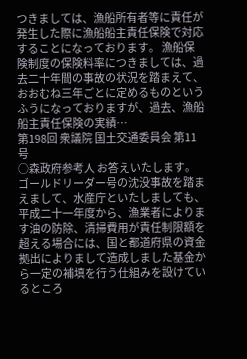つきましては、漁船所有者等に責任が発生した際に漁船船主責任保険で対応することになっております。 漁船保険制度の保険料率につきましては、過去二十年間の事故の状況を踏まえて、おおむね三年ごとに定めるものというふうになっておりますが、過去、漁船船主責任保険の実績…
第198回 衆議院 国土交通委員会 第11号
○森政府参考人 お答えいたします。 ゴールドリーダー号の沈没事故を踏まえまして、水産庁といたしましても、平成二十一年度から、漁業者によります油の防除、清掃費用が責任制限額を超える場合には、国と都道府県の資金拠出によりまして造成しました基金から一定の補填を行う仕組みを設けているところ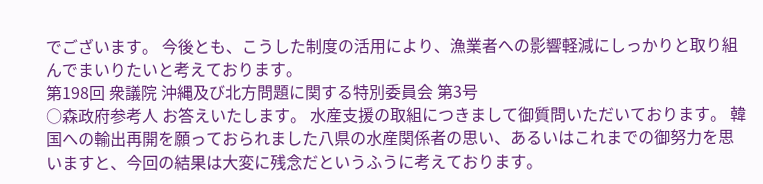でございます。 今後とも、こうした制度の活用により、漁業者への影響軽減にしっかりと取り組んでまいりたいと考えております。
第198回 衆議院 沖縄及び北方問題に関する特別委員会 第3号
○森政府参考人 お答えいたします。 水産支援の取組につきまして御質問いただいております。 韓国への輸出再開を願っておられました八県の水産関係者の思い、あるいはこれまでの御努力を思いますと、今回の結果は大変に残念だというふうに考えております。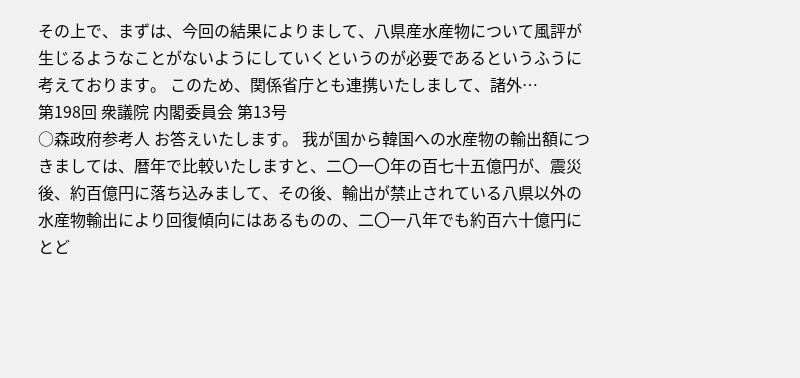その上で、まずは、今回の結果によりまして、八県産水産物について風評が生じるようなことがないようにしていくというのが必要であるというふうに考えております。 このため、関係省庁とも連携いたしまして、諸外…
第198回 衆議院 内閣委員会 第13号
○森政府参考人 お答えいたします。 我が国から韓国への水産物の輸出額につきましては、暦年で比較いたしますと、二〇一〇年の百七十五億円が、震災後、約百億円に落ち込みまして、その後、輸出が禁止されている八県以外の水産物輸出により回復傾向にはあるものの、二〇一八年でも約百六十億円にとど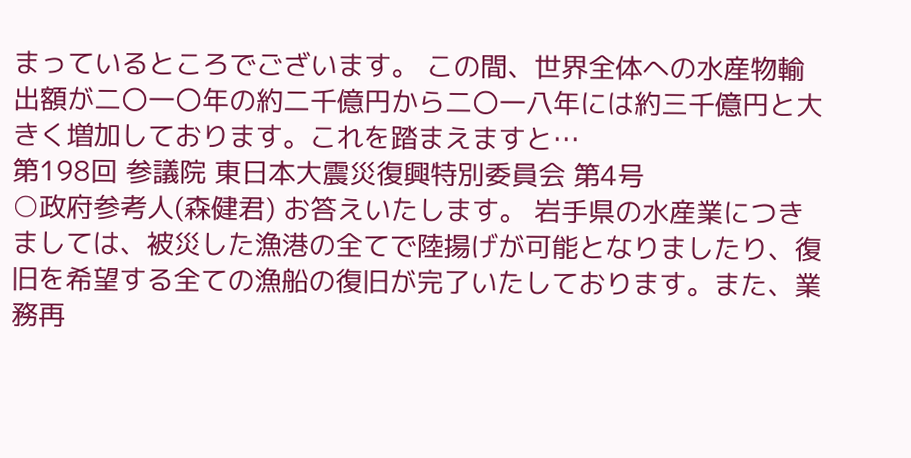まっているところでございます。 この間、世界全体への水産物輸出額が二〇一〇年の約二千億円から二〇一八年には約三千億円と大きく増加しております。これを踏まえますと…
第198回 参議院 東日本大震災復興特別委員会 第4号
○政府参考人(森健君) お答えいたします。 岩手県の水産業につきましては、被災した漁港の全てで陸揚げが可能となりましたり、復旧を希望する全ての漁船の復旧が完了いたしております。また、業務再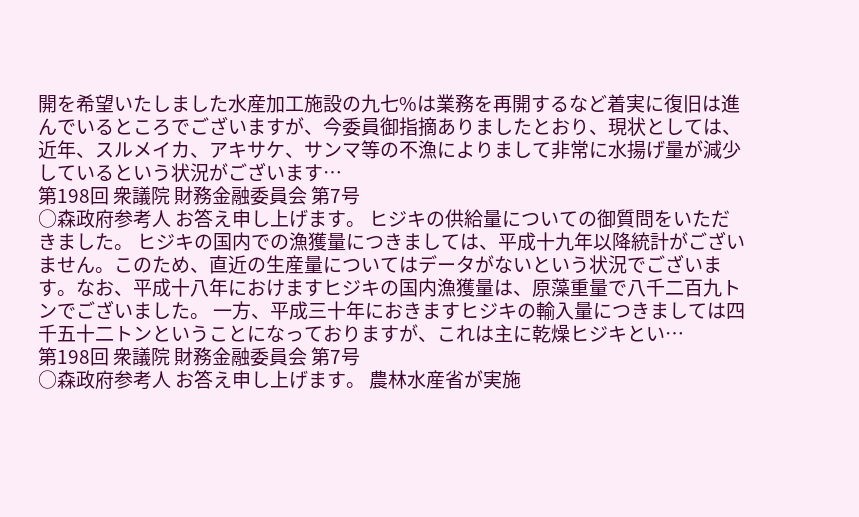開を希望いたしました水産加工施設の九七%は業務を再開するなど着実に復旧は進んでいるところでございますが、今委員御指摘ありましたとおり、現状としては、近年、スルメイカ、アキサケ、サンマ等の不漁によりまして非常に水揚げ量が減少しているという状況がございます…
第198回 衆議院 財務金融委員会 第7号
○森政府参考人 お答え申し上げます。 ヒジキの供給量についての御質問をいただきました。 ヒジキの国内での漁獲量につきましては、平成十九年以降統計がございません。このため、直近の生産量についてはデータがないという状況でございます。なお、平成十八年におけますヒジキの国内漁獲量は、原藻重量で八千二百九トンでございました。 一方、平成三十年におきますヒジキの輸入量につきましては四千五十二トンということになっておりますが、これは主に乾燥ヒジキとい…
第198回 衆議院 財務金融委員会 第7号
○森政府参考人 お答え申し上げます。 農林水産省が実施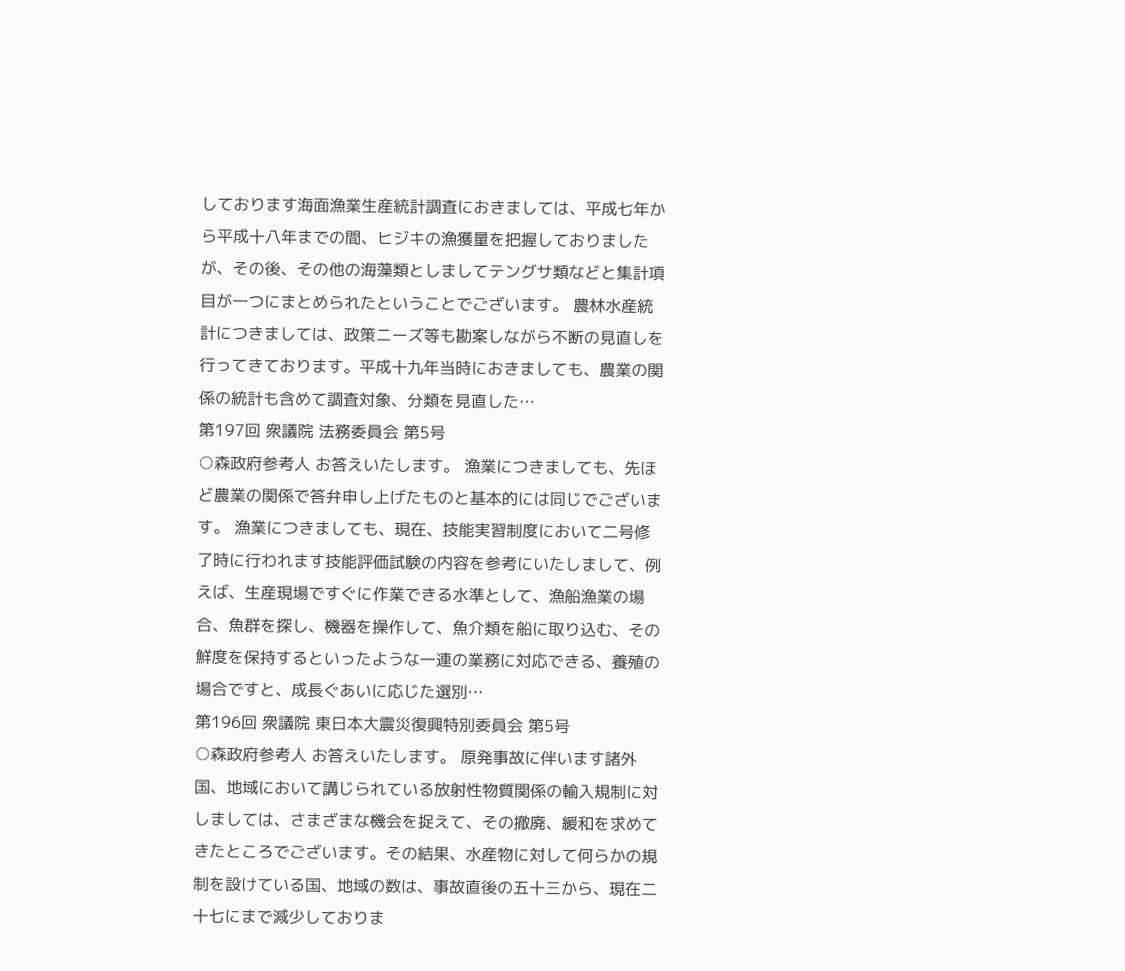しております海面漁業生産統計調査におきましては、平成七年から平成十八年までの間、ヒジキの漁獲量を把握しておりましたが、その後、その他の海藻類としましてテングサ類などと集計項目が一つにまとめられたということでございます。 農林水産統計につきましては、政策ニーズ等も勘案しながら不断の見直しを行ってきております。平成十九年当時におきましても、農業の関係の統計も含めて調査対象、分類を見直した…
第197回 衆議院 法務委員会 第5号
○森政府参考人 お答えいたします。 漁業につきましても、先ほど農業の関係で答弁申し上げたものと基本的には同じでございます。 漁業につきましても、現在、技能実習制度において二号修了時に行われます技能評価試験の内容を参考にいたしまして、例えば、生産現場ですぐに作業できる水準として、漁船漁業の場合、魚群を探し、機器を操作して、魚介類を船に取り込む、その鮮度を保持するといったような一連の業務に対応できる、養殖の場合ですと、成長ぐあいに応じた選別…
第196回 衆議院 東日本大震災復興特別委員会 第5号
○森政府参考人 お答えいたします。 原発事故に伴います諸外国、地域において講じられている放射性物質関係の輸入規制に対しましては、さまざまな機会を捉えて、その撤廃、緩和を求めてきたところでございます。その結果、水産物に対して何らかの規制を設けている国、地域の数は、事故直後の五十三から、現在二十七にまで減少しておりま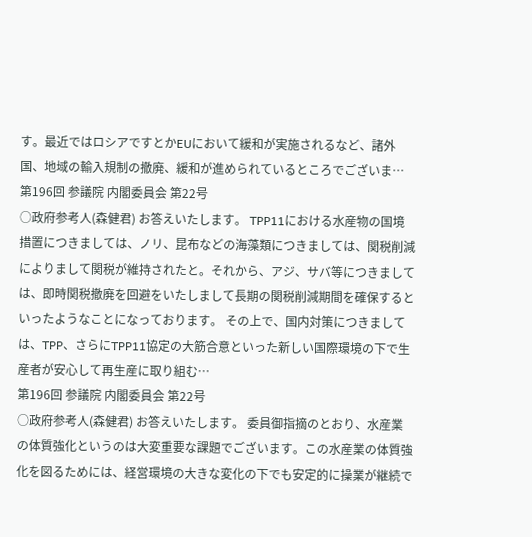す。最近ではロシアですとかEUにおいて緩和が実施されるなど、諸外国、地域の輸入規制の撤廃、緩和が進められているところでございま…
第196回 参議院 内閣委員会 第22号
○政府参考人(森健君) お答えいたします。 TPP11における水産物の国境措置につきましては、ノリ、昆布などの海藻類につきましては、関税削減によりまして関税が維持されたと。それから、アジ、サバ等につきましては、即時関税撤廃を回避をいたしまして長期の関税削減期間を確保するといったようなことになっております。 その上で、国内対策につきましては、TPP、さらにTPP11協定の大筋合意といった新しい国際環境の下で生産者が安心して再生産に取り組む…
第196回 参議院 内閣委員会 第22号
○政府参考人(森健君) お答えいたします。 委員御指摘のとおり、水産業の体質強化というのは大変重要な課題でございます。この水産業の体質強化を図るためには、経営環境の大きな変化の下でも安定的に操業が継続で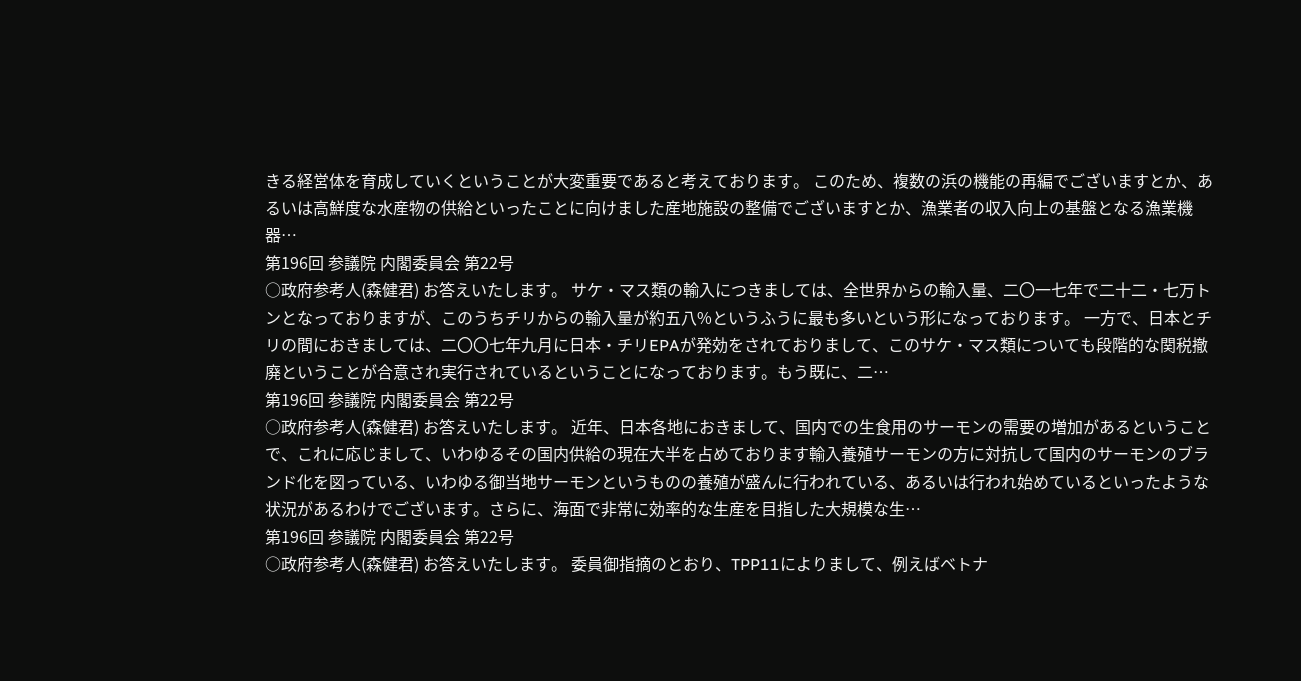きる経営体を育成していくということが大変重要であると考えております。 このため、複数の浜の機能の再編でございますとか、あるいは高鮮度な水産物の供給といったことに向けました産地施設の整備でございますとか、漁業者の収入向上の基盤となる漁業機器…
第196回 参議院 内閣委員会 第22号
○政府参考人(森健君) お答えいたします。 サケ・マス類の輸入につきましては、全世界からの輸入量、二〇一七年で二十二・七万トンとなっておりますが、このうちチリからの輸入量が約五八%というふうに最も多いという形になっております。 一方で、日本とチリの間におきましては、二〇〇七年九月に日本・チリEPAが発効をされておりまして、このサケ・マス類についても段階的な関税撤廃ということが合意され実行されているということになっております。もう既に、二…
第196回 参議院 内閣委員会 第22号
○政府参考人(森健君) お答えいたします。 近年、日本各地におきまして、国内での生食用のサーモンの需要の増加があるということで、これに応じまして、いわゆるその国内供給の現在大半を占めております輸入養殖サーモンの方に対抗して国内のサーモンのブランド化を図っている、いわゆる御当地サーモンというものの養殖が盛んに行われている、あるいは行われ始めているといったような状況があるわけでございます。さらに、海面で非常に効率的な生産を目指した大規模な生…
第196回 参議院 内閣委員会 第22号
○政府参考人(森健君) お答えいたします。 委員御指摘のとおり、TPP11によりまして、例えばベトナ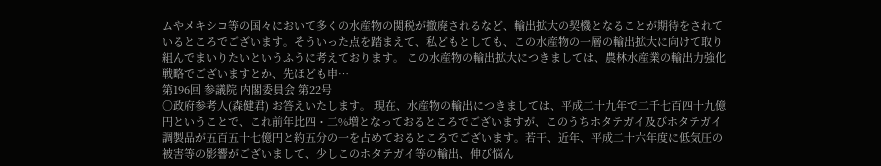ムやメキシコ等の国々において多くの水産物の関税が撤廃されるなど、輸出拡大の契機となることが期待をされているところでございます。そういった点を踏まえて、私どもとしても、この水産物の一層の輸出拡大に向けて取り組んでまいりたいというふうに考えております。 この水産物の輸出拡大につきましては、農林水産業の輸出力強化戦略でございますとか、先ほども申…
第196回 参議院 内閣委員会 第22号
○政府参考人(森健君) お答えいたします。 現在、水産物の輸出につきましては、平成二十九年で二千七百四十九億円ということで、これ前年比四・二%増となっておるところでございますが、このうちホタテガイ及びホタテガイ調製品が五百五十七億円と約五分の一を占めておるところでございます。若干、近年、平成二十六年度に低気圧の被害等の影響がございまして、少しこのホタテガイ等の輸出、伸び悩ん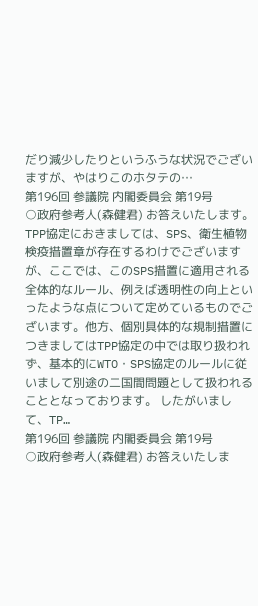だり減少したりというふうな状況でございますが、やはりこのホタテの…
第196回 参議院 内閣委員会 第19号
○政府参考人(森健君) お答えいたします。 TPP協定におきましては、SPS、衛生植物検疫措置章が存在するわけでございますが、ここでは、このSPS措置に適用される全体的なルール、例えば透明性の向上といったような点について定めているものでございます。他方、個別具体的な規制措置につきましてはTPP協定の中では取り扱われず、基本的にWTO・SPS協定のルールに従いまして別途の二国間問題として扱われることとなっております。 したがいまして、TP…
第196回 参議院 内閣委員会 第19号
○政府参考人(森健君) お答えいたしま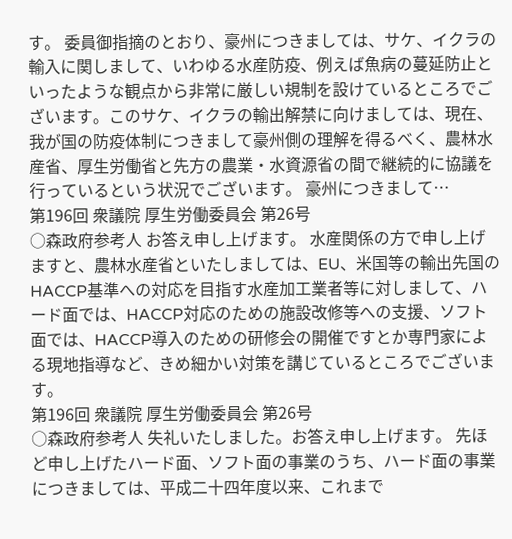す。 委員御指摘のとおり、豪州につきましては、サケ、イクラの輸入に関しまして、いわゆる水産防疫、例えば魚病の蔓延防止といったような観点から非常に厳しい規制を設けているところでございます。このサケ、イクラの輸出解禁に向けましては、現在、我が国の防疫体制につきまして豪州側の理解を得るべく、農林水産省、厚生労働省と先方の農業・水資源省の間で継続的に協議を行っているという状況でございます。 豪州につきまして…
第196回 衆議院 厚生労働委員会 第26号
○森政府参考人 お答え申し上げます。 水産関係の方で申し上げますと、農林水産省といたしましては、EU、米国等の輸出先国のHACCP基準への対応を目指す水産加工業者等に対しまして、ハード面では、HACCP対応のための施設改修等への支援、ソフト面では、HACCP導入のための研修会の開催ですとか専門家による現地指導など、きめ細かい対策を講じているところでございます。
第196回 衆議院 厚生労働委員会 第26号
○森政府参考人 失礼いたしました。お答え申し上げます。 先ほど申し上げたハード面、ソフト面の事業のうち、ハード面の事業につきましては、平成二十四年度以来、これまで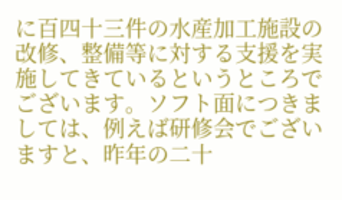に百四十三件の水産加工施設の改修、整備等に対する支援を実施してきているというところでございます。ソフト面につきましては、例えば研修会でございますと、昨年の二十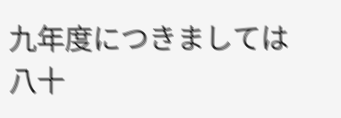九年度につきましては八十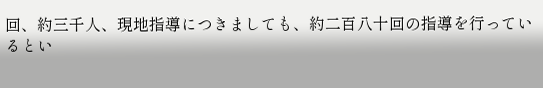回、約三千人、現地指導につきましても、約二百八十回の指導を行っているとい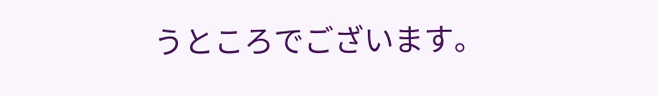うところでございます。